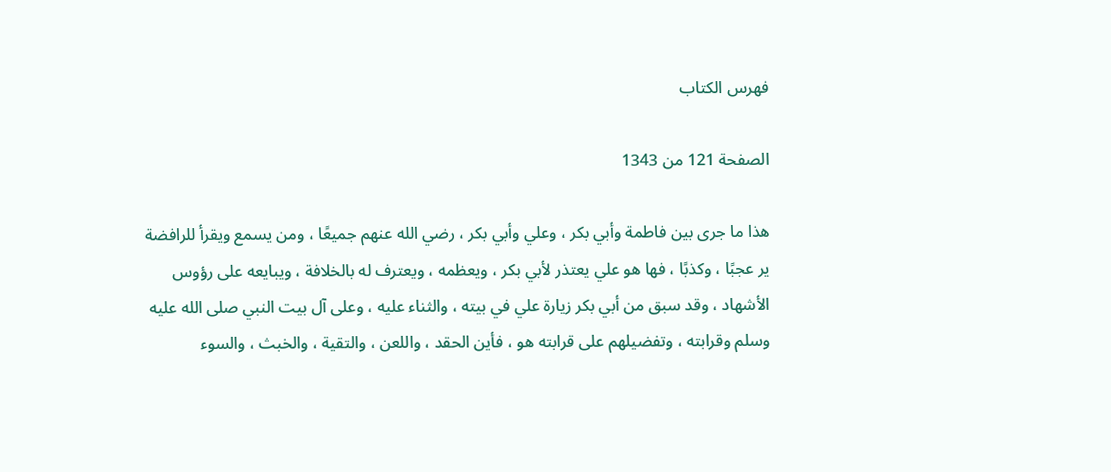فهرس الكتاب

الصفحة 121 من 1343

هذا ما جرى بين فاطمة وأبي بكر ، وعلي وأبي بكر ، رضي الله عنهم جميعًا ، ومن يسمع ويقرأ للرافضة ير عجبًا ، وكذبًا ، فها هو علي يعتذر لأبي بكر ، ويعظمه ، ويعترف له بالخلافة ، ويبايعه على رؤوس الأشهاد ، وقد سبق من أبي بكر زيارة علي في بيته ، والثناء عليه ، وعلى آل بيت النبي صلى الله عليه وسلم وقرابته ، وتفضيلهم على قرابته هو ، فأين الحقد ، واللعن ، والتقية ، والخبث ، والسوء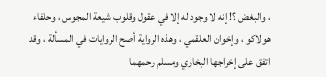، والبغض ؟! إنه لا وجود له إلا في عقول وقلوب شيعة المجوس ، وحلفاء هولاكو ، وإخوان العلقمي ، وهذه الرواية أصح الروايات في المسألة ، وقد اتفق على إخراجها البخاري ومسلم رحمهما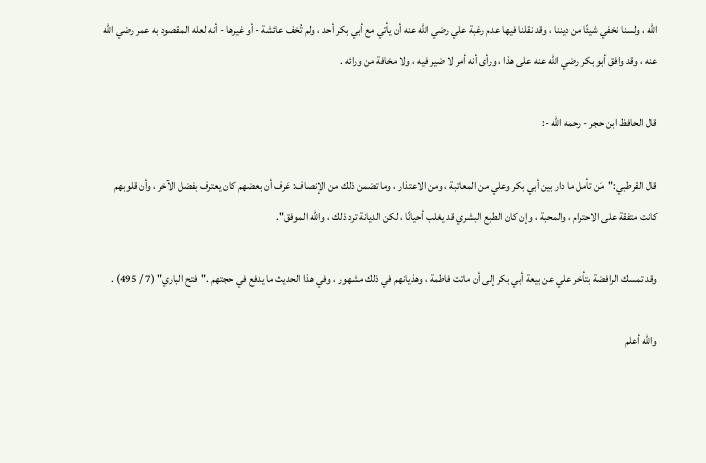الله ، ولسنا نخفي شيئًا من ديننا ، وقد نقلنا فيها عدم رغبة علي رضي الله عنه أن يأتي مع أبي بكر أحد ، ولم تُخف عائشة - أو غيرها - أنه لعله المقصود به عمر رضي الله عنه ، وقد وافق أبو بكر رضي الله عنه على هذا ، ورأى أنه أمر لا ضير فيه ، ولا مخافة من ورائه .

قال الحافظ ابن حجر - رحمه الله -:

قال القرطبي:"مَن تأمل ما دار بين أبي بكر وعلي من المعاتبة ، ومن الاعتذار ، وما تضمن ذلك من الإنصاف: عَرف أن بعضهم كان يعترف بفضل الآخر ، وأن قلوبهم كانت متفقة على الاحترام ، والمحبة ، وإن كان الطبع البشري قد يغلب أحيانًا ، لكن الديانة ترد ذلك ، والله الموفق".

وقد تمسك الرافضة بتأخر علي عن بيعة أبي بكر إلى أن ماتت فاطمة ، وهذيانهم في ذلك مشهور ، وفي هذا الحديث ما يدفع في حجتهم ."فتح الباري" (7 / 495) .

والله أعلم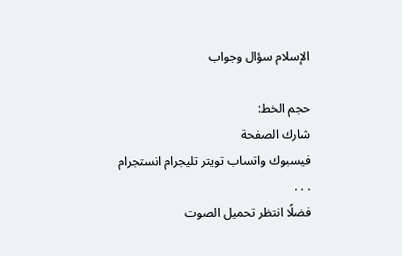الإسلام سؤال وجواب

حجم الخط:
شارك الصفحة
فيسبوك واتساب تويتر تليجرام انستجرام
. . .
فضلًا انتظر تحميل الصوت